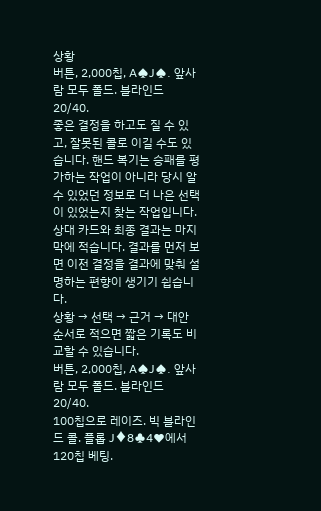상황
버튼, 2,000칩, A♠J♠. 앞사람 모두 폴드. 블라인드 20/40.
좋은 결정을 하고도 질 수 있고, 잘못된 콜로 이길 수도 있습니다. 핸드 복기는 승패를 평가하는 작업이 아니라 당시 알 수 있었던 정보로 더 나은 선택이 있었는지 찾는 작업입니다.
상대 카드와 최종 결과는 마지막에 적습니다. 결과를 먼저 보면 이전 결정을 결과에 맞춰 설명하는 편향이 생기기 쉽습니다.
상황 → 선택 → 근거 → 대안 순서로 적으면 짧은 기록도 비교할 수 있습니다.
버튼, 2,000칩, A♠J♠. 앞사람 모두 폴드. 블라인드 20/40.
100칩으로 레이즈. 빅 블라인드 콜. 플롭 J♦8♣4♥에서 120칩 베팅.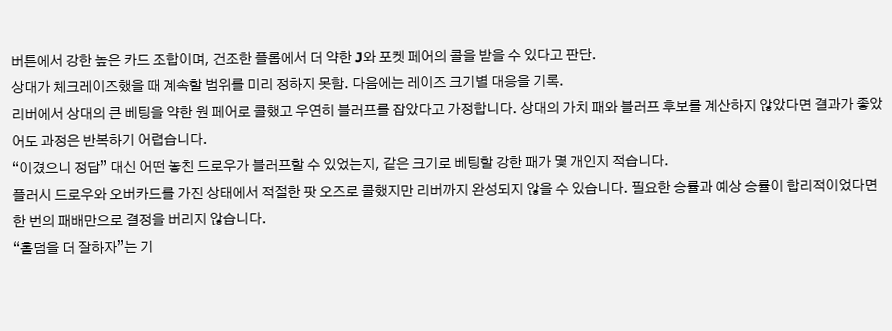버튼에서 강한 높은 카드 조합이며, 건조한 플롭에서 더 약한 J와 포켓 페어의 콜을 받을 수 있다고 판단.
상대가 체크레이즈했을 때 계속할 범위를 미리 정하지 못함. 다음에는 레이즈 크기별 대응을 기록.
리버에서 상대의 큰 베팅을 약한 원 페어로 콜했고 우연히 블러프를 잡았다고 가정합니다. 상대의 가치 패와 블러프 후보를 계산하지 않았다면 결과가 좋았어도 과정은 반복하기 어렵습니다.
“이겼으니 정답” 대신 어떤 놓친 드로우가 블러프할 수 있었는지, 같은 크기로 베팅할 강한 패가 몇 개인지 적습니다.
플러시 드로우와 오버카드를 가진 상태에서 적절한 팟 오즈로 콜했지만 리버까지 완성되지 않을 수 있습니다. 필요한 승률과 예상 승률이 합리적이었다면 한 번의 패배만으로 결정을 버리지 않습니다.
“홀덤을 더 잘하자”는 기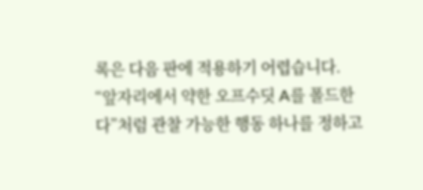록은 다음 판에 적용하기 어렵습니다. “앞자리에서 약한 오프수딧 A를 폴드한다”처럼 관찰 가능한 행동 하나를 정하고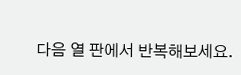다음 열 판에서 반복해보세요.